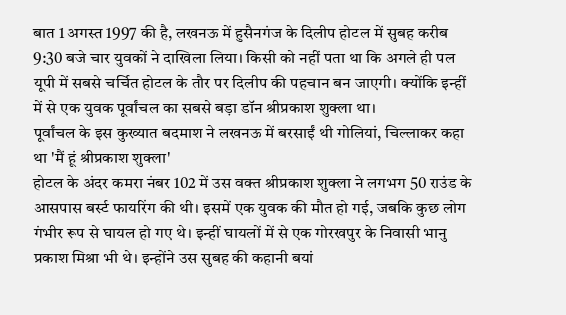बात 1 अगस्त 1997 की है, लखनऊ में हुसैनगंज के दिलीप होटल में सुबह करीब 9:30 बजे चार युवकों ने दाखिला लिया। किसी को नहीं पता था कि अगले ही पल यूपी में सबसे चर्चित होटल के तौर पर दिलीप की पहचान बन जाएगी। क्योंकि इन्हीं में से एक युवक पूर्वांचल का सबसे बड़ा डॉन श्रीप्रकाश शुक्ला था।
पूर्वांचल के इस कुख्यात बदमाश ने लखनऊ में बरसाईं थी गोलियां, चिल्लाकर कहा था 'मैं हूं श्रीप्रकाश शुक्ला'
होटल के अंदर कमरा नंबर 102 में उस वक्त श्रीप्रकाश शुक्ला ने लगभग 50 राउंड के आसपास बर्स्ट फायरिंग की थी। इसमें एक युवक की मौत हो गई, जबकि कुछ लोग गंभीर रूप से घायल हो गए थे। इन्हीं घायलों में से एक गोरखपुर के निवासी भानु प्रकाश मिश्रा भी थे। इन्होंने उस सुबह की कहानी बयां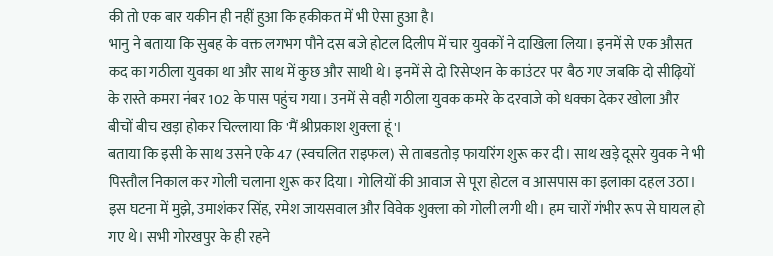की तो एक बार यकीन ही नहीं हुआ कि हकीकत में भी ऐसा हुआ है।
भानु ने बताया कि सुबह के वक्त लगभग पौने दस बजे होटल दिलीप में चार युवकों ने दाखिला लिया। इनमें से एक औसत कद का गठीला युवका था और साथ में कुछ और साथी थे। इनमें से दो रिसेप्शन के काउंटर पर बैठ गए जबकि दो सीढ़ियों के रास्ते कमरा नंबर 102 के पास पहुंच गया। उनमें से वही गठीला युवक कमरे के दरवाजे को धक्का देकर खोला और बीचों बीच खड़ा होकर चिल्लाया कि 'मैं श्रीप्रकाश शुक्ला हूं'।
बताया कि इसी के साथ उसने एके 47 (स्वचलित राइफल) से ताबडतोड़ फायरिंग शुरू कर दी। साथ खड़े दूसरे युवक ने भी पिस्तौल निकाल कर गोली चलाना शुरू कर दिया। गोलियों की आवाज से पूरा होटल व आसपास का इलाका दहल उठा। इस घटना में मुझे, उमाशंकर सिंह, रमेश जायसवाल और विवेक शुक्ला को गोली लगी थी। हम चारों गंभीर रूप से घायल हो गए थे। सभी गोरखपुर के ही रहने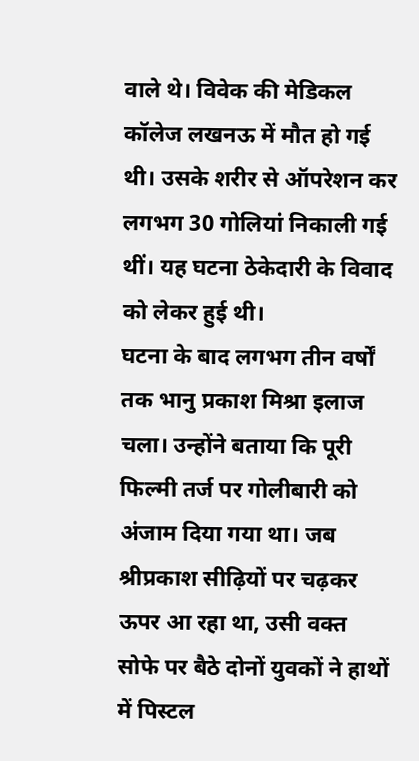वाले थे। विवेक की मेडिकल कॉलेज लखनऊ में मौत हो गई थी। उसके शरीर से ऑपरेशन कर लगभग 30 गोलियां निकाली गई थीं। यह घटना ठेकेदारी के विवाद को लेकर हुई थी।
घटना के बाद लगभग तीन वर्षों तक भानु प्रकाश मिश्रा इलाज चला। उन्होंने बताया कि पूरी फिल्मी तर्ज पर गोलीबारी को अंजाम दिया गया था। जब श्रीप्रकाश सीढ़ियों पर चढ़कर ऊपर आ रहा था, उसी वक्त सोफे पर बैठे दोनों युवकों ने हाथों में पिस्टल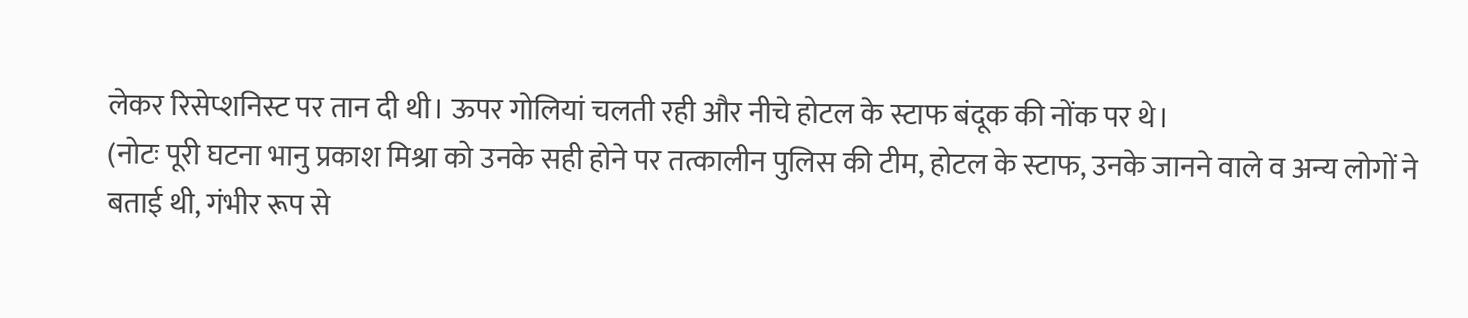लेकर रिसेप्शनिस्ट पर तान दी थी। ऊपर गोलियां चलती रही और नीचे होटल के स्टाफ बंदूक की नोंक पर थे।
(नोटः पूरी घटना भानु प्रकाश मिश्रा को उनके सही होने पर तत्कालीन पुलिस की टीम, होटल के स्टाफ, उनके जानने वाले व अन्य लोगों ने बताई थी, गंभीर रूप से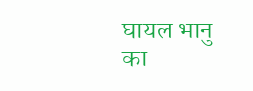घायल भानु का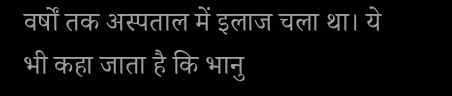वर्षों तक अस्पताल में इलाज चला था। ये भी कहा जाता है कि भानु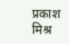प्रकाश मिश्र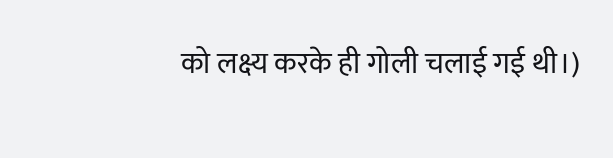को लक्ष्य करके ही गोली चलाई गई थी।)